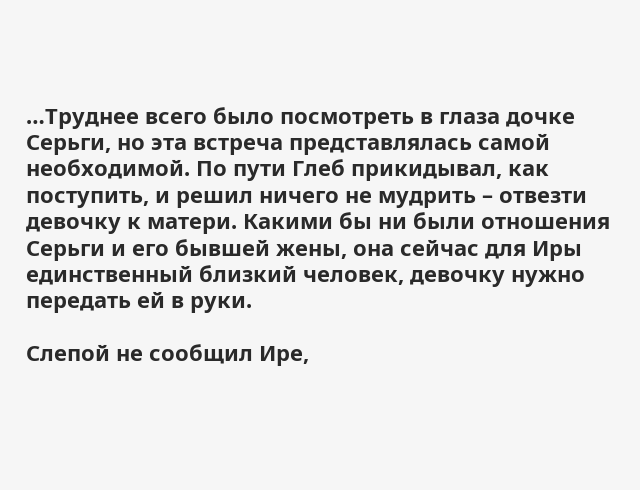…Труднее всего было посмотреть в глаза дочке Серьги, но эта встреча представлялась самой необходимой. По пути Глеб прикидывал, как поступить, и решил ничего не мудрить – отвезти девочку к матери. Какими бы ни были отношения Серьги и его бывшей жены, она сейчас для Иры единственный близкий человек, девочку нужно передать ей в руки.

Слепой не сообщил Ире,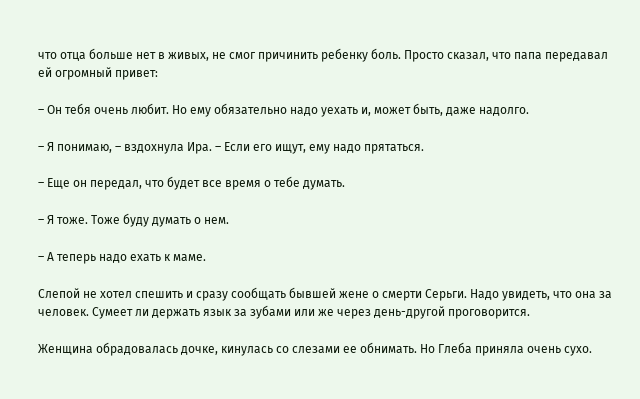что отца больше нет в живых, не смог причинить ребенку боль. Просто сказал, что папа передавал ей огромный привет:

– Он тебя очень любит. Но ему обязательно надо уехать и, может быть, даже надолго.

– Я понимаю, – вздохнула Ира. – Если его ищут, ему надо прятаться.

– Еще он передал, что будет все время о тебе думать.

– Я тоже. Тоже буду думать о нем.

– А теперь надо ехать к маме.

Слепой не хотел спешить и сразу сообщать бывшей жене о смерти Серьги. Надо увидеть, что она за человек. Сумеет ли держать язык за зубами или же через день-другой проговорится.

Женщина обрадовалась дочке, кинулась со слезами ее обнимать. Но Глеба приняла очень сухо.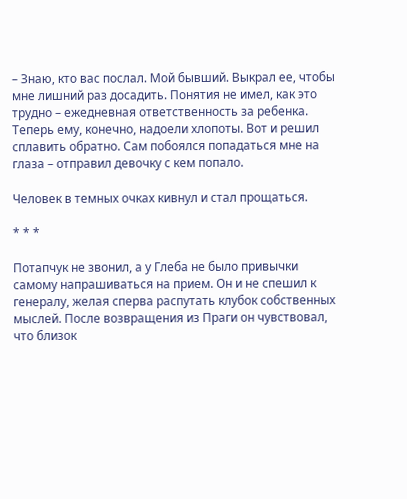– Знаю, кто вас послал. Мой бывший. Выкрал ее, чтобы мне лишний раз досадить. Понятия не имел, как это трудно – ежедневная ответственность за ребенка. Теперь ему, конечно, надоели хлопоты. Вот и решил сплавить обратно. Сам побоялся попадаться мне на глаза – отправил девочку с кем попало.

Человек в темных очках кивнул и стал прощаться.

* * *

Потапчук не звонил, а у Глеба не было привычки самому напрашиваться на прием. Он и не спешил к генералу, желая сперва распутать клубок собственных мыслей. После возвращения из Праги он чувствовал, что близок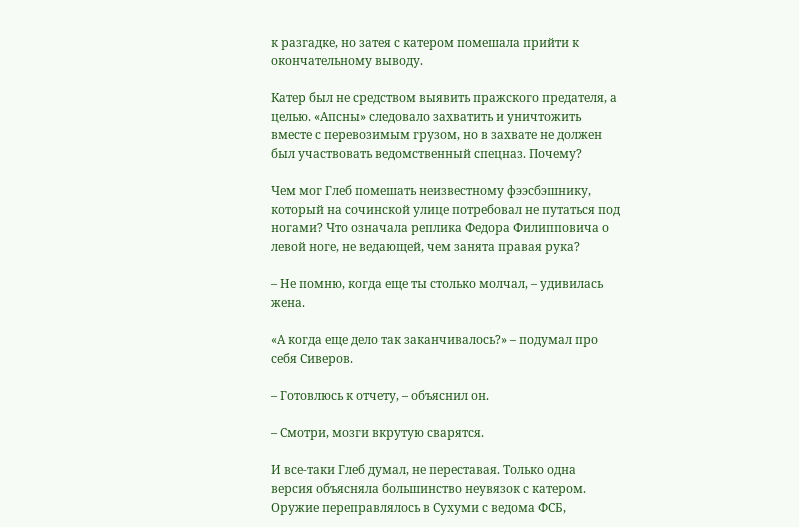к разгадке, но затея с катером помешала прийти к окончательному выводу.

Катер был не средством выявить пражского предателя, а целью. «Апсны» следовало захватить и уничтожить вместе с перевозимым грузом, но в захвате не должен был участвовать ведомственный спецназ. Почему?

Чем мог Глеб помешать неизвестному фээсбэшнику, который на сочинской улице потребовал не путаться под ногами? Что означала реплика Федора Филипповича о левой ноге, не ведающей, чем занята правая рука?

– Не помню, когда еще ты столько молчал, – удивилась жена.

«А когда еще дело так заканчивалось?» – подумал про себя Сиверов.

– Готовлюсь к отчету, – объяснил он.

– Смотри, мозги вкрутую сварятся.

И все-таки Глеб думал, не переставая. Только одна версия объясняла большинство неувязок с катером. Оружие переправлялось в Сухуми с ведома ФСБ,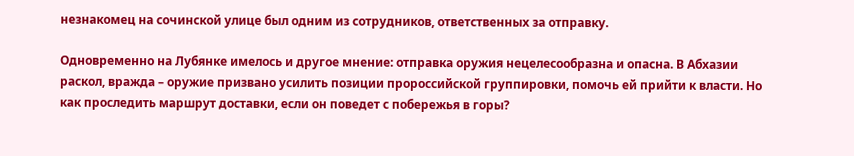незнакомец на сочинской улице был одним из сотрудников, ответственных за отправку.

Одновременно на Лубянке имелось и другое мнение: отправка оружия нецелесообразна и опасна. В Абхазии раскол, вражда – оружие призвано усилить позиции пророссийской группировки, помочь ей прийти к власти. Но как проследить маршрут доставки, если он поведет с побережья в горы?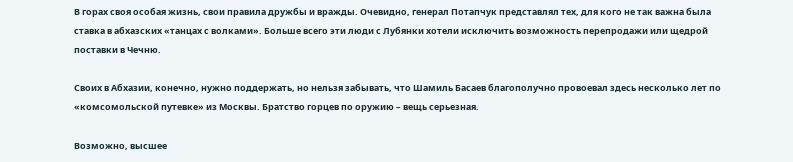В горах своя особая жизнь, свои правила дружбы и вражды. Очевидно, генерал Потапчук представлял тех, для кого не так важна была ставка в абхазских «танцах с волками». Больше всего эти люди с Лубянки хотели исключить возможность перепродажи или щедрой поставки в Чечню.

Своих в Абхазии, конечно, нужно поддержать, но нельзя забывать, что Шамиль Басаев благополучно провоевал здесь несколько лет по «комсомольской путевке» из Москвы. Братство горцев по оружию – вещь серьезная.

Возможно, высшее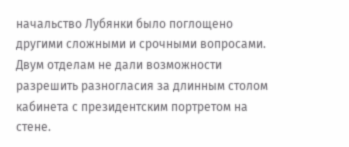начальство Лубянки было поглощено другими сложными и срочными вопросами. Двум отделам не дали возможности разрешить разногласия за длинным столом кабинета с президентским портретом на стене.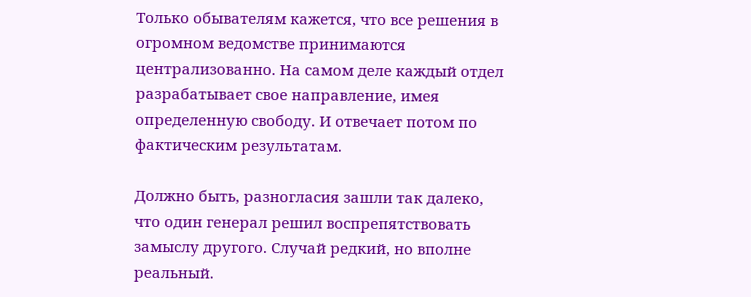Только обывателям кажется, что все решения в огромном ведомстве принимаются централизованно. На самом деле каждый отдел разрабатывает свое направление, имея определенную свободу. И отвечает потом по фактическим результатам.

Должно быть, разногласия зашли так далеко, что один генерал решил воспрепятствовать замыслу другого. Случай редкий, но вполне реальный.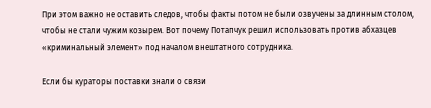При этом важно не оставить следов, чтобы факты потом не были озвучены за длинным столом, чтобы не стали чужим козырем. Вот почему Потапчук решил использовать против абхазцев «криминальный элемент» под началом внештатного сотрудника.

Если бы кураторы поставки знали о связи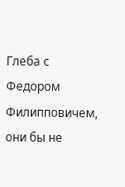Глеба с Федором Филипповичем, они бы не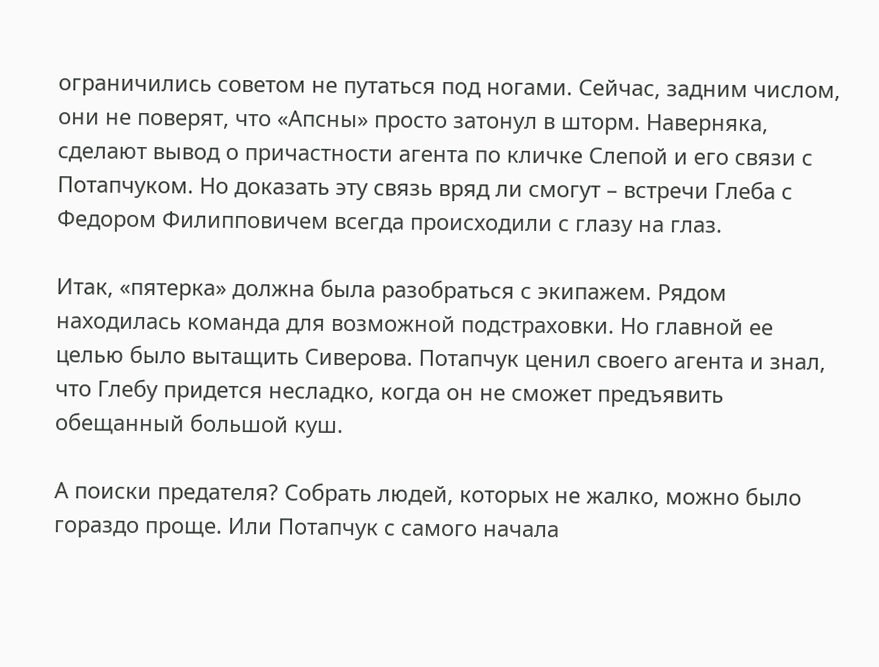ограничились советом не путаться под ногами. Сейчас, задним числом, они не поверят, что «Апсны» просто затонул в шторм. Наверняка, сделают вывод о причастности агента по кличке Слепой и его связи с Потапчуком. Но доказать эту связь вряд ли смогут – встречи Глеба с Федором Филипповичем всегда происходили с глазу на глаз.

Итак, «пятерка» должна была разобраться с экипажем. Рядом находилась команда для возможной подстраховки. Но главной ее целью было вытащить Сиверова. Потапчук ценил своего агента и знал, что Глебу придется несладко, когда он не сможет предъявить обещанный большой куш.

А поиски предателя? Собрать людей, которых не жалко, можно было гораздо проще. Или Потапчук с самого начала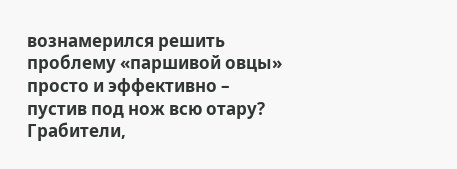вознамерился решить проблему «паршивой овцы» просто и эффективно – пустив под нож всю отару? Грабители,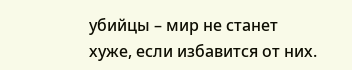убийцы – мир не станет хуже, если избавится от них.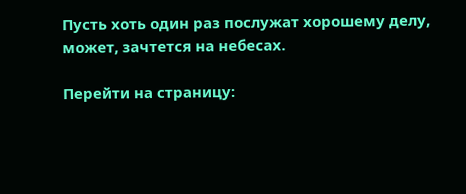Пусть хоть один раз послужат хорошему делу, может, зачтется на небесах.

Перейти на страницу: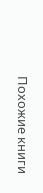Похожие книги